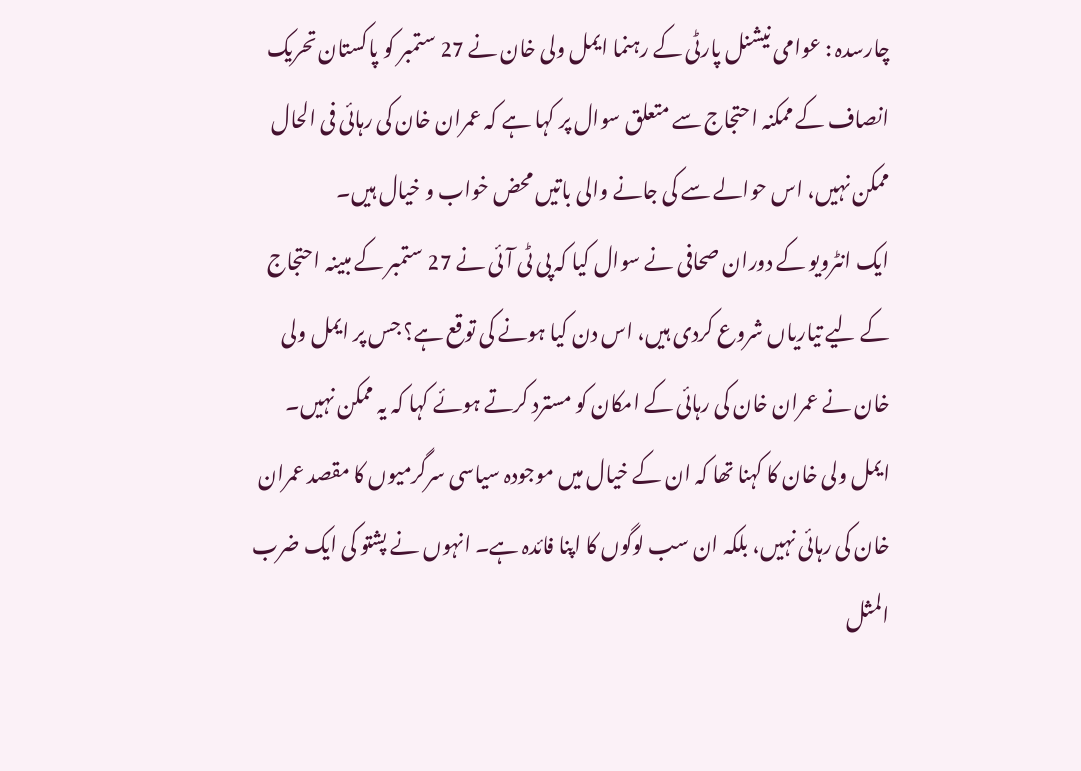چارسدہ : عوامی نیشنل پارٹی کے رہنما ایمل ولی خان نے 27 ستمبر کو پاکستان تحریک انصاف کے ممکنہ احتجاج سے متعلق سوال پر کہا ہے کہ عمران خان کی رہائی فی الحال ممکن نہیں، اس حوالے سے کی جانے والی باتیں محض خواب و خیال ہیں۔
ایک انٹرویو کے دوران صحافی نے سوال کیا کہ پی ٹی آئی نے 27 ستمبر کے مبینہ احتجاج کے لیے تیاریاں شروع کردی ہیں، اس دن کیا ہونے کی توقع ہے؟ جس پر ایمل ولی خان نے عمران خان کی رہائی کے امکان کو مسترد کرتے ہوئے کہا کہ یہ ممکن نہیں۔
ایمل ولی خان کا کہنا تھا کہ ان کے خیال میں موجودہ سیاسی سرگرمیوں کا مقصد عمران خان کی رہائی نہیں، بلکہ ان سب لوگوں کا اپنا فائدہ ہے۔ انہوں نے پشتو کی ایک ضرب المثل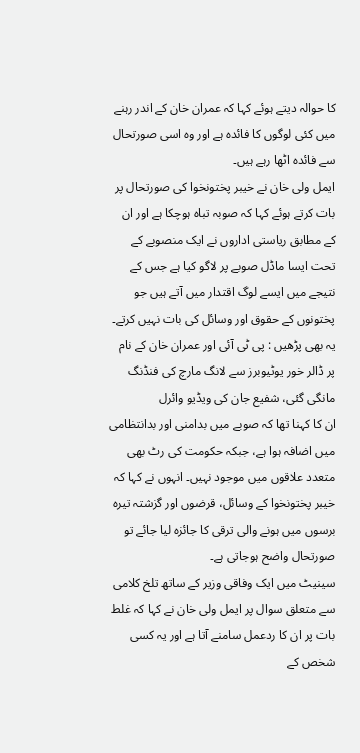کا حوالہ دیتے ہوئے کہا کہ عمران خان کے اندر رہنے میں کئی لوگوں کا فائدہ ہے اور وہ اسی صورتحال سے فائدہ اٹھا رہے ہیں۔
ایمل ولی خان نے خیبر پختونخوا کی صورتحال پر بات کرتے ہوئے کہا کہ صوبہ تباہ ہوچکا ہے اور ان کے مطابق ریاستی اداروں نے ایک منصوبے کے تحت ایسا ماڈل صوبے پر لاگو کیا ہے جس کے نتیجے میں ایسے لوگ اقتدار میں آتے ہیں جو پختونوں کے حقوق اور وسائل کی بات نہیں کرتے۔
یہ بھی پڑھیں : پی ٹی آئی اور عمران خان کے نام پر ڈالر خور یوٹیوبرز سے لانگ مارچ کی فنڈنگ مانگی گئی، شفیع جان کی ویڈیو وائرل
ان کا کہنا تھا کہ صوبے میں بدامنی اور بدانتظامی میں اضافہ ہوا ہے، جبکہ حکومت کی رٹ بھی متعدد علاقوں میں موجود نہیں۔ انہوں نے کہا کہ خیبر پختونخوا کے وسائل، قرضوں اور گزشتہ تیرہ برسوں میں ہونے والی ترقی کا جائزہ لیا جائے تو صورتحال واضح ہوجاتی ہے۔
سینیٹ میں ایک وفاقی وزیر کے ساتھ تلخ کلامی سے متعلق سوال پر ایمل ولی خان نے کہا کہ غلط بات پر ان کا ردعمل سامنے آتا ہے اور یہ کسی شخص کے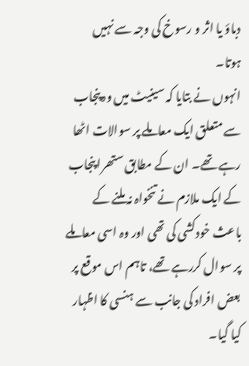دباؤ یا اثر و رسوخ کی وجہ سے نہیں ہوتا۔
انہوں نے بتایا کہ سینیٹ میں وہ پنجاب سے متعلق ایک معاملے پر سوالات اٹھا رہے تھے۔ ان کے مطابق ستھرا پنجاب کے ایک ملازم نے تنخواہ نہ ملنے کے باعث خودکشی کی تھی اور وہ اسی معاملے پر سوال کررہے تھے، تاہم اس موقع پر بعض افراد کی جانب سے ہنسی کا اظہار کیا گیا۔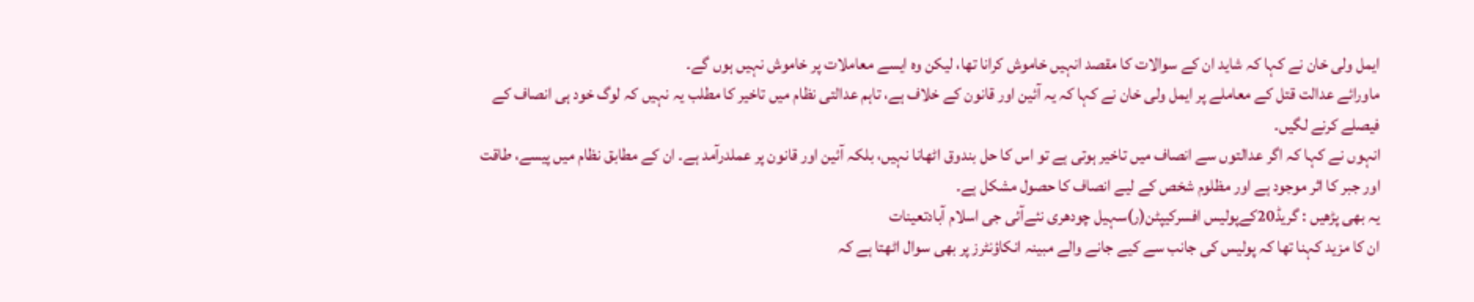ایمل ولی خان نے کہا کہ شاید ان کے سوالات کا مقصد انہیں خاموش کرانا تھا، لیکن وہ ایسے معاملات پر خاموش نہیں ہوں گے۔
ماورائے عدالت قتل کے معاملے پر ایمل ولی خان نے کہا کہ یہ آئین اور قانون کے خلاف ہے، تاہم عدالتی نظام میں تاخیر کا مطلب یہ نہیں کہ لوگ خود ہی انصاف کے فیصلے کرنے لگیں۔
انہوں نے کہا کہ اگر عدالتوں سے انصاف میں تاخیر ہوتی ہے تو اس کا حل بندوق اٹھانا نہیں، بلکہ آئین اور قانون پر عملدرآمد ہے۔ ان کے مطابق نظام میں پیسے، طاقت اور جبر کا اثر موجود ہے اور مظلوم شخص کے لیے انصاف کا حصول مشکل ہے۔
یہ بھی پڑھیں : گریڈ20کےپولیس افسرکیپٹن(ر)سہیل چودھری نئےآئی جی اسلام آبادتعینات
ان کا مزید کہنا تھا کہ پولیس کی جانب سے کیے جانے والے مبینہ انکاؤنٹرز پر بھی سوال اٹھتا ہے کہ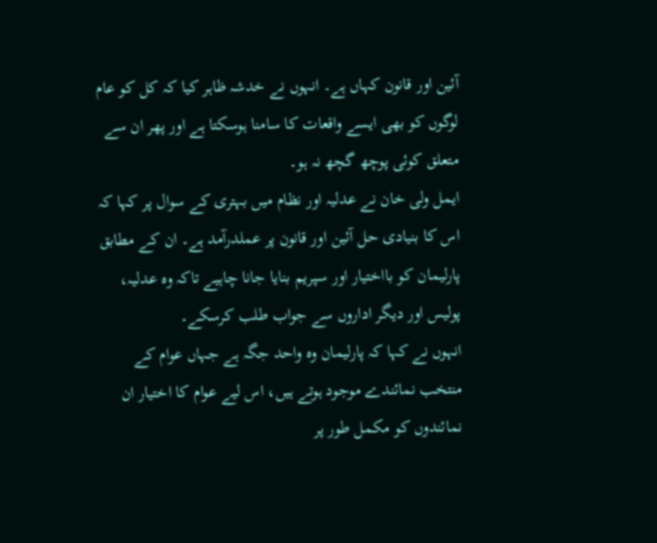آئین اور قانون کہاں ہے۔ انہوں نے خدشہ ظاہر کیا کہ کل کو عام لوگوں کو بھی ایسے واقعات کا سامنا ہوسکتا ہے اور پھر ان سے متعلق کوئی پوچھ گچھ نہ ہو۔
ایمل ولی خان نے عدلیہ اور نظام میں بہتری کے سوال پر کہا کہ اس کا بنیادی حل آئین اور قانون پر عملدرآمد ہے۔ ان کے مطابق پارلیمان کو بااختیار اور سپریم بنایا جانا چاہیے تاکہ وہ عدلیہ، پولیس اور دیگر اداروں سے جواب طلب کرسکے۔
انہوں نے کہا کہ پارلیمان وہ واحد جگہ ہے جہاں عوام کے منتخب نمائندے موجود ہوتے ہیں، اس لیے عوام کا اختیار ان نمائندوں کو مکمل طور پر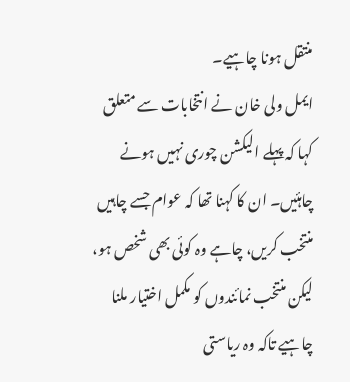منتقل ہونا چاہیے۔
ایمل ولی خان نے انتخابات سے متعلق کہا کہ پہلے الیکشن چوری نہیں ہونے چاہئیں۔ ان کا کہنا تھا کہ عوام جسے چاہیں منتخب کریں، چاہے وہ کوئی بھی شخص ہو، لیکن منتخب نمائندوں کو مکمل اختیار ملنا چاہیے تاکہ وہ ریاستی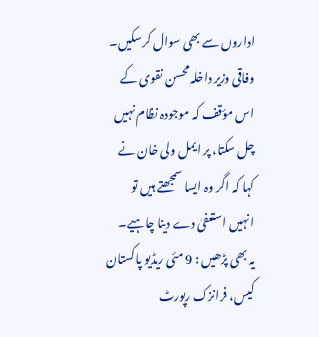اداروں سے بھی سوال کرسکیں۔
وفاقی وزیر داخلہ محسن نقوی کے اس مؤقف کہ موجودہ نظام نہیں چل سکتا، پر ایمل ولی خان نے کہا کہ اگر وہ ایسا سمجھتے ہیں تو انہیں استعفیٰ دے دینا چاہیے۔
یہ بھی پڑھیں : 9 مئی ریڈیو پاکستان کیس، فرانزک رپورٹ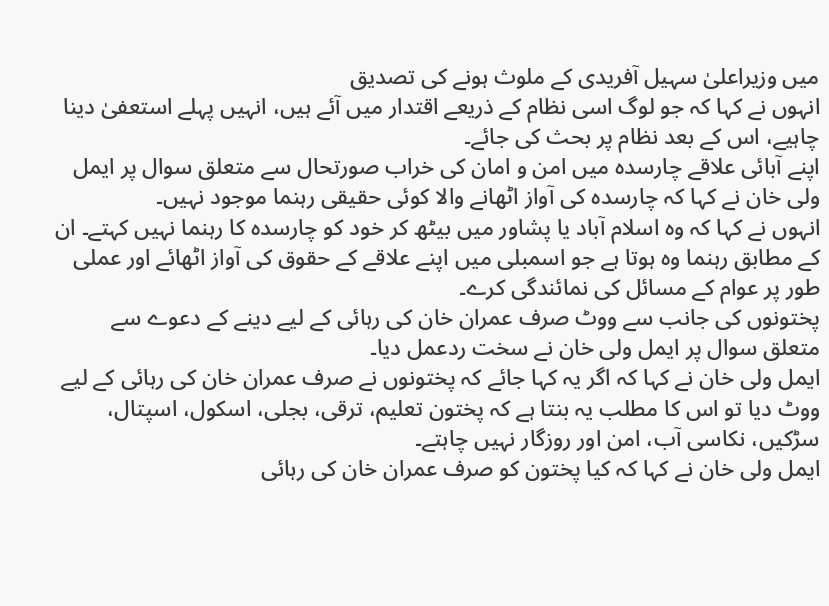میں وزیراعلیٰ سہیل آفریدی کے ملوث ہونے کی تصدیق
انہوں نے کہا کہ جو لوگ اسی نظام کے ذریعے اقتدار میں آئے ہیں، انہیں پہلے استعفیٰ دینا چاہیے، اس کے بعد نظام پر بحث کی جائے۔
اپنے آبائی علاقے چارسدہ میں امن و امان کی خراب صورتحال سے متعلق سوال پر ایمل ولی خان نے کہا کہ چارسدہ کی آواز اٹھانے والا کوئی حقیقی رہنما موجود نہیں۔
انہوں نے کہا کہ وہ اسلام آباد یا پشاور میں بیٹھ کر خود کو چارسدہ کا رہنما نہیں کہتے۔ ان کے مطابق رہنما وہ ہوتا ہے جو اسمبلی میں اپنے علاقے کے حقوق کی آواز اٹھائے اور عملی طور پر عوام کے مسائل کی نمائندگی کرے۔
پختونوں کی جانب سے ووٹ صرف عمران خان کی رہائی کے لیے دینے کے دعوے سے متعلق سوال پر ایمل ولی خان نے سخت ردعمل دیا۔
ایمل ولی خان نے کہا کہ اگر یہ کہا جائے کہ پختونوں نے صرف عمران خان کی رہائی کے لیے ووٹ دیا تو اس کا مطلب یہ بنتا ہے کہ پختون تعلیم، ترقی، بجلی، اسکول، اسپتال، سڑکیں، نکاسی آب، امن اور روزگار نہیں چاہتے۔
ایمل ولی خان نے کہا کہ کیا پختون کو صرف عمران خان کی رہائی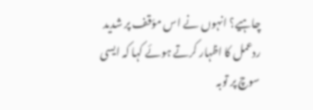چاہیے؟ انہوں نے اس مؤقف پر شدید ردعمل کا اظہار کرتے ہوئے کہا کہ ایسی سوچ پر توبہ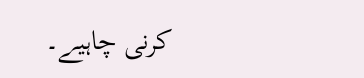کرنی چاہیے۔